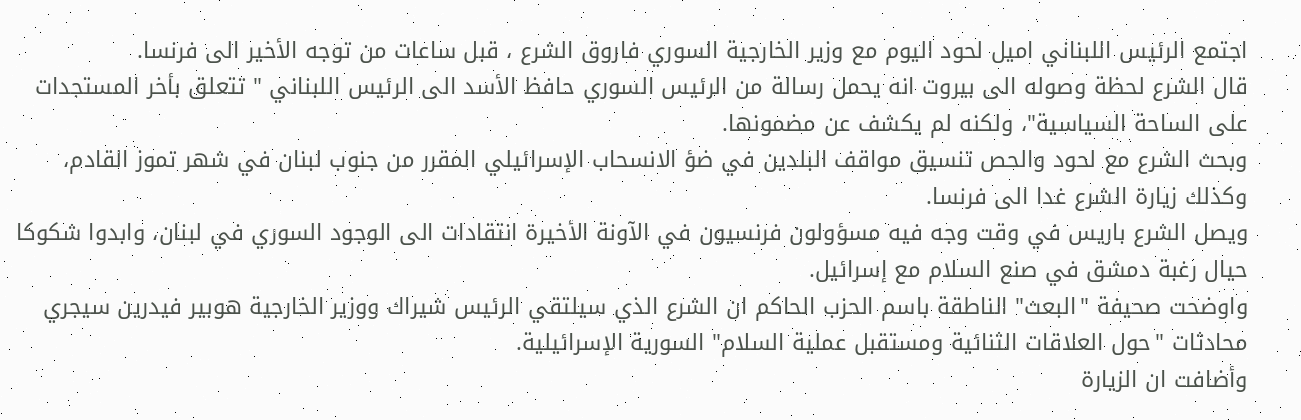اجتمع الرئيس اللبناني اميل لحود اليوم مع وزير الخارجية السوري فاروق الشرع ، قبل ساعات من توجه الأخير الى فرنسا.
قال الشرع لحظة وصوله الى بيروت انه يحمل رسالة من الرئيس السوري حافظ الأسد الى الرئيس اللبناني " تتعلق بأخر المستجدات على الساحة السياسية"، ولكنه لم يكشف عن مضمونها.
وبحث الشرع مع لحود والحص تنسيق مواقف البلدين في ضؤ الانسحاب الإسرائيلي المقرر من جنوب لبنان في شهر تموز القادم، وكذلك زيارة الشرع غدا الى فرنسا.
ويصل الشرع باريس في وقت وجه فيه مسؤولون فرنسيون في الآونة الأخيرة انتقادات الى الوجود السوري في لبنان، وابدوا شكوكا حيال رغبة دمشق في صنع السلام مع إسرائيل.
واوضحت صحيفة "البعث" الناطقة باسم الحزب الحاكم ان الشرع الذي سيلتقي الرئيس شيراك ووزير الخارجية هوبير فيدرين سيجري محادثات "حول العلاقات الثنائية ومستقبل عملية السلام" السورية الإسرائيلية.
وأضافت ان الزيارة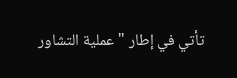تأتي في إطار "عملية التشاور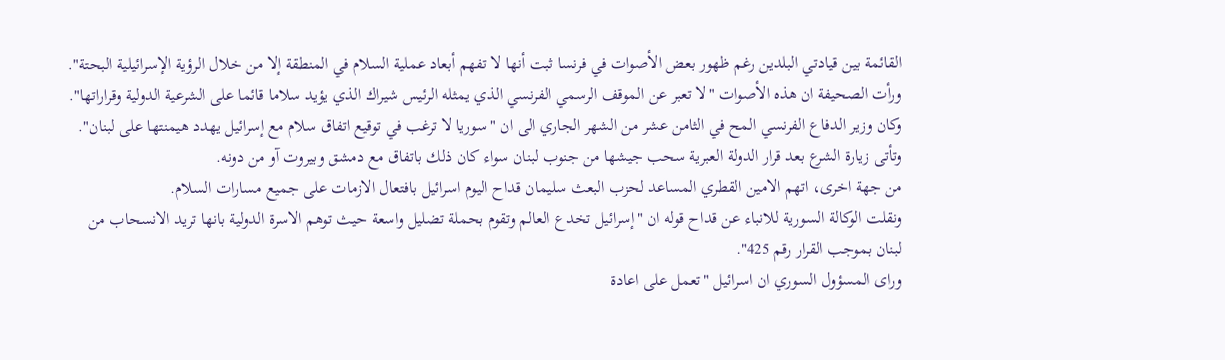القائمة بين قيادتي البلدين رغم ظهور بعض الأصوات في فرنسا ثبت أنها لا تفهم أبعاد عملية السلام في المنطقة إلا من خلال الرؤية الإسرائيلية البحتة".
ورأت الصحيفة ان هذه الأصوات "لا تعبر عن الموقف الرسمي الفرنسي الذي يمثله الرئيس شيراك الذي يؤيد سلاما قائما على الشرعية الدولية وقراراتها".
وكان وزير الدفاع الفرنسي المح في الثامن عشر من الشهر الجاري الى ان "سوريا لا ترغب في توقيع اتفاق سلام مع إسرائيل يهدد هيمنتها على لبنان".
وتأتى زيارة الشرع بعد قرار الدولة العبرية سحب جيشها من جنوب لبنان سواء كان ذلك باتفاق مع دمشق وبيروت آو من دونه.
من جهة اخرى، اتهم الامين القطري المساعد لحزب البعث سليمان قداح اليوم اسرائيل بافتعال الازمات على جميع مسارات السلام.
ونقلت الوكالة السورية للانباء عن قداح قوله ان "إسرائيل تخدع العالم وتقوم بحملة تضليل واسعة حيث توهم الاسرة الدولية بانها تريد الانسحاب من لبنان بموجب القرار رقم 425".
وراى المسؤول السوري ان اسرائيل "تعمل على اعادة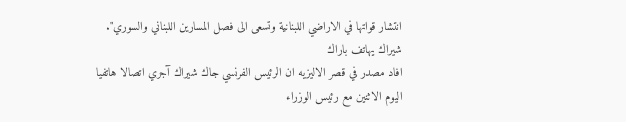انتشار قواتها في الاراضي اللبنانية وتسعى الى فصل المسارين اللبناني والسوري".
شيراك يهاتف باراك
افاد مصدر في قصر الاليزيه ان الرئيس الفرنسي جاك شيراك آجري اتصالا هاتفيا
اليوم الاثنين مع رئيس الوزراء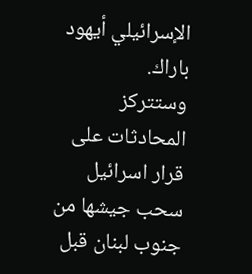الإسرائيلي أيهود باراك.
وستتركز المحادثات على قرار اسرائيل سحب جيشها من جنوب لبنان قبل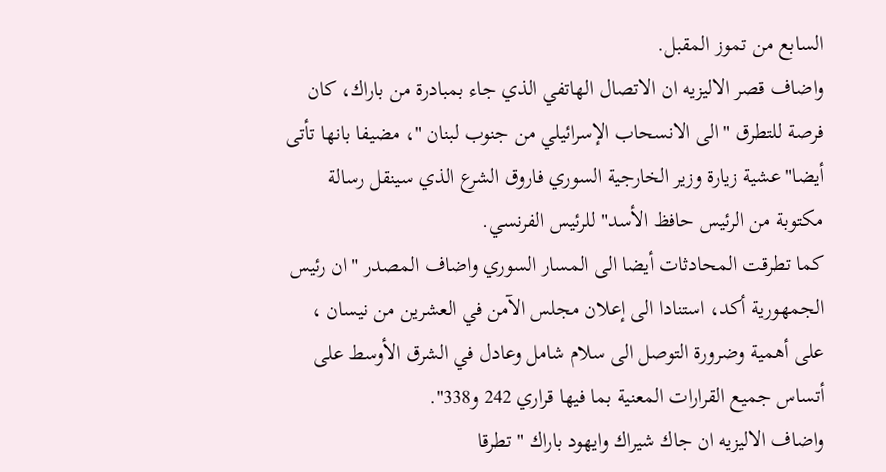السابع من تموز المقبل.
واضاف قصر الاليزيه ان الاتصال الهاتفي الذي جاء بمبادرة من باراك، كان فرصة للتطرق "الى الانسحاب الإسرائيلي من جنوب لبنان "، مضيفا بانها تأتى أيضا"عشية زيارة وزير الخارجية السوري فاروق الشرع الذي سينقل رسالة مكتوبة من الرئيس حافظ الأسد" للرئيس الفرنسي.
كما تطرقت المحادثات أيضا الى المسار السوري واضاف المصدر "ان رئيس الجمهورية أكد، استنادا الى إعلان مجلس الآمن في العشرين من نيسان ، على أهمية وضرورة التوصل الى سلام شامل وعادل في الشرق الأوسط على أتساس جميع القرارات المعنية بما فيها قراري 242 و338".
واضاف الاليزيه ان جاك شيراك وايهود باراك "تطرقا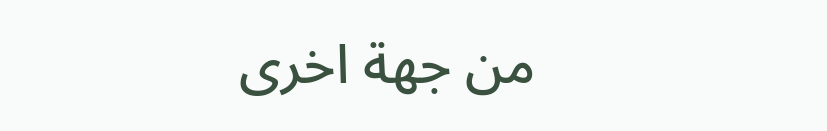من جهة اخرى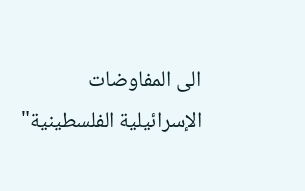الى المفاوضات الإسرائيلية الفلسطينية"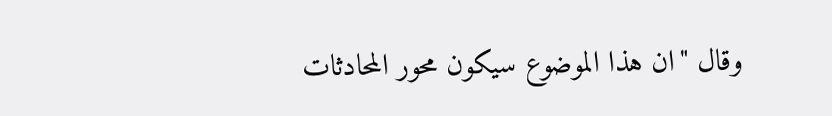وقال "ان هذا الموضوع سيكون محور المحادثات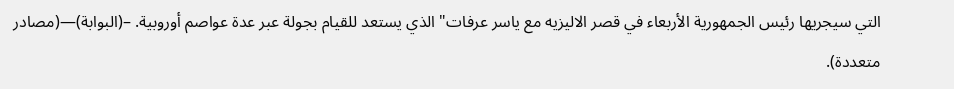التي سيجريها رئيس الجمهورية الأربعاء في قصر الاليزيه مع ياسر عرفات" الذي يستعد للقيام بجولة عبر عدة عواصم أوروبية. –(البوابة)—(مصادر متعددة).